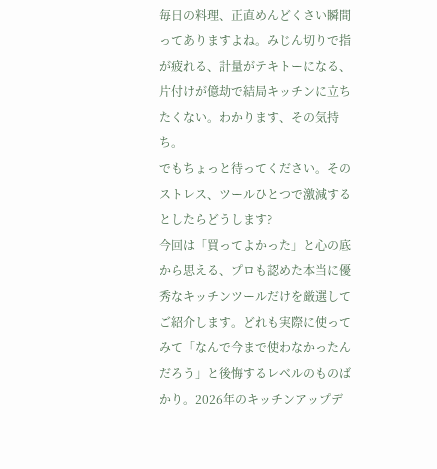毎日の料理、正直めんどくさい瞬間ってありますよね。みじん切りで指が疲れる、計量がテキトーになる、片付けが億劫で結局キッチンに立ちたくない。わかります、その気持ち。
でもちょっと待ってください。そのストレス、ツールひとつで激減するとしたらどうします?
今回は「買ってよかった」と心の底から思える、プロも認めた本当に優秀なキッチンツールだけを厳選してご紹介します。どれも実際に使ってみて「なんで今まで使わなかったんだろう」と後悔するレベルのものばかり。2026年のキッチンアップデ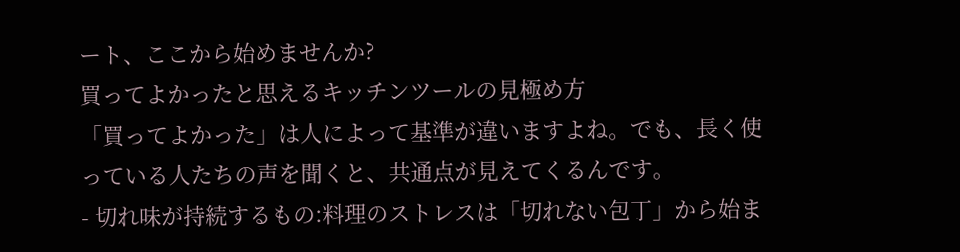ート、ここから始めませんか?
買ってよかったと思えるキッチンツールの見極め方
「買ってよかった」は人によって基準が違いますよね。でも、長く使っている人たちの声を聞くと、共通点が見えてくるんです。
- 切れ味が持続するもの:料理のストレスは「切れない包丁」から始ま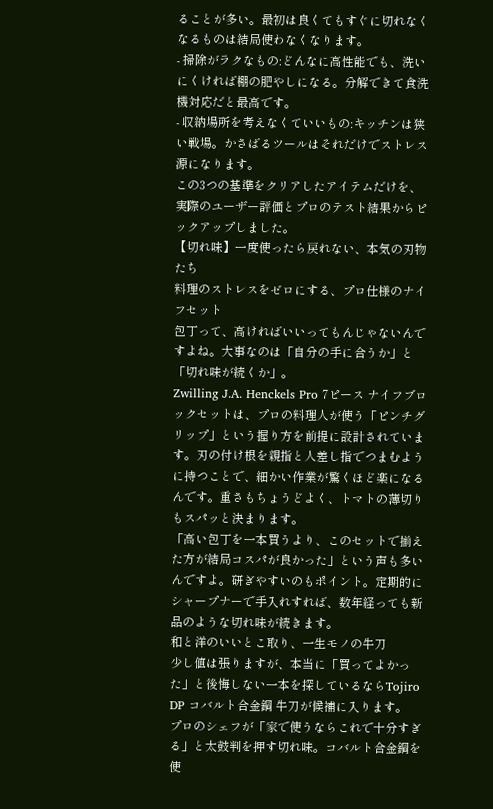ることが多い。最初は良くてもすぐに切れなくなるものは結局使わなくなります。
- 掃除がラクなもの:どんなに高性能でも、洗いにくければ棚の肥やしになる。分解できて食洗機対応だと最高です。
- 収納場所を考えなくていいもの:キッチンは狭い戦場。かさばるツールはそれだけでストレス源になります。
この3つの基準をクリアしたアイテムだけを、実際のユーザー評価とプロのテスト結果からピックアップしました。
【切れ味】一度使ったら戻れない、本気の刃物たち
料理のストレスをゼロにする、プロ仕様のナイフセット
包丁って、高ければいいってもんじゃないんですよね。大事なのは「自分の手に合うか」と「切れ味が続くか」。
Zwilling J.A. Henckels Pro 7ピース ナイフブロックセットは、プロの料理人が使う「ピンチグリップ」という握り方を前提に設計されています。刃の付け根を親指と人差し指でつまむように持つことで、細かい作業が驚くほど楽になるんです。重さもちょうどよく、トマトの薄切りもスパッと決まります。
「高い包丁を一本買うより、このセットで揃えた方が結局コスパが良かった」という声も多いんですよ。研ぎやすいのもポイント。定期的にシャープナーで手入れすれば、数年経っても新品のような切れ味が続きます。
和と洋のいいとこ取り、一生モノの牛刀
少し値は張りますが、本当に「買ってよかった」と後悔しない一本を探しているならTojiro DP コバルト合金鋼 牛刀が候補に入ります。
プロのシェフが「家で使うならこれで十分すぎる」と太鼓判を押す切れ味。コバルト合金鋼を使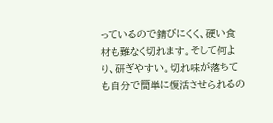っているので錆びにくく、硬い食材も難なく切れます。そして何より、研ぎやすい。切れ味が落ちても自分で簡単に復活させられるの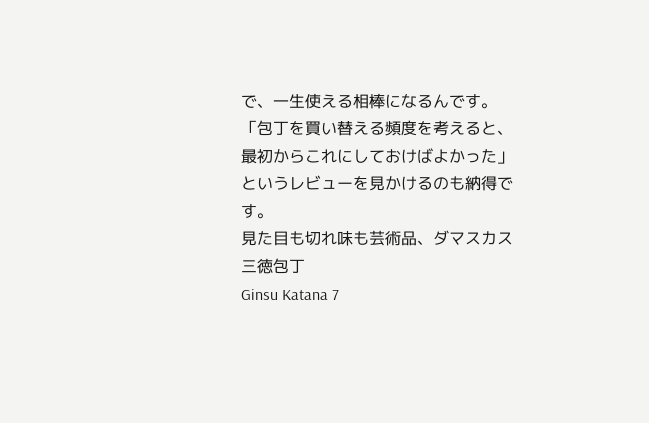で、一生使える相棒になるんです。
「包丁を買い替える頻度を考えると、最初からこれにしておけばよかった」というレビューを見かけるのも納得です。
見た目も切れ味も芸術品、ダマスカス三徳包丁
Ginsu Katana 7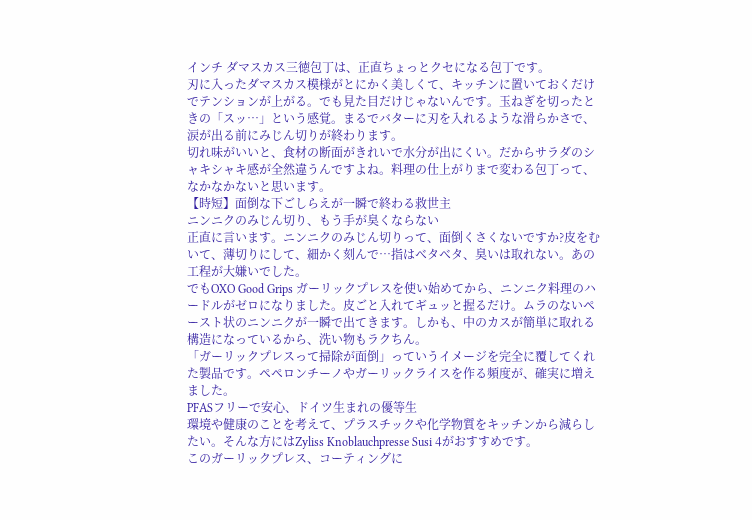インチ ダマスカス三徳包丁は、正直ちょっとクセになる包丁です。
刃に入ったダマスカス模様がとにかく美しくて、キッチンに置いておくだけでテンションが上がる。でも見た目だけじゃないんです。玉ねぎを切ったときの「スッ…」という感覚。まるでバターに刃を入れるような滑らかさで、涙が出る前にみじん切りが終わります。
切れ味がいいと、食材の断面がきれいで水分が出にくい。だからサラダのシャキシャキ感が全然違うんですよね。料理の仕上がりまで変わる包丁って、なかなかないと思います。
【時短】面倒な下ごしらえが一瞬で終わる救世主
ニンニクのみじん切り、もう手が臭くならない
正直に言います。ニンニクのみじん切りって、面倒くさくないですか?皮をむいて、薄切りにして、細かく刻んで…指はベタベタ、臭いは取れない。あの工程が大嫌いでした。
でもOXO Good Grips ガーリックプレスを使い始めてから、ニンニク料理のハードルがゼロになりました。皮ごと入れてギュッと握るだけ。ムラのないペースト状のニンニクが一瞬で出てきます。しかも、中のカスが簡単に取れる構造になっているから、洗い物もラクちん。
「ガーリックプレスって掃除が面倒」っていうイメージを完全に覆してくれた製品です。ペペロンチーノやガーリックライスを作る頻度が、確実に増えました。
PFASフリーで安心、ドイツ生まれの優等生
環境や健康のことを考えて、プラスチックや化学物質をキッチンから減らしたい。そんな方にはZyliss Knoblauchpresse Susi 4がおすすめです。
このガーリックプレス、コーティングに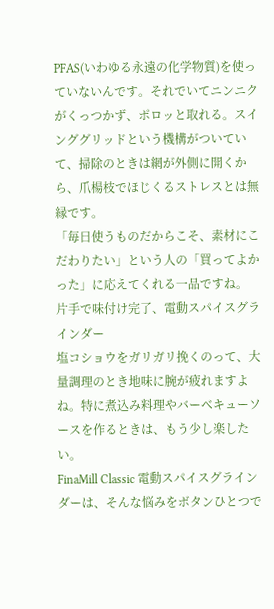PFAS(いわゆる永遠の化学物質)を使っていないんです。それでいてニンニクがくっつかず、ポロッと取れる。スインググリッドという機構がついていて、掃除のときは網が外側に開くから、爪楊枝でほじくるストレスとは無縁です。
「毎日使うものだからこそ、素材にこだわりたい」という人の「買ってよかった」に応えてくれる一品ですね。
片手で味付け完了、電動スパイスグラインダー
塩コショウをガリガリ挽くのって、大量調理のとき地味に腕が疲れますよね。特に煮込み料理やバーベキューソースを作るときは、もう少し楽したい。
FinaMill Classic 電動スパイスグラインダーは、そんな悩みをボタンひとつで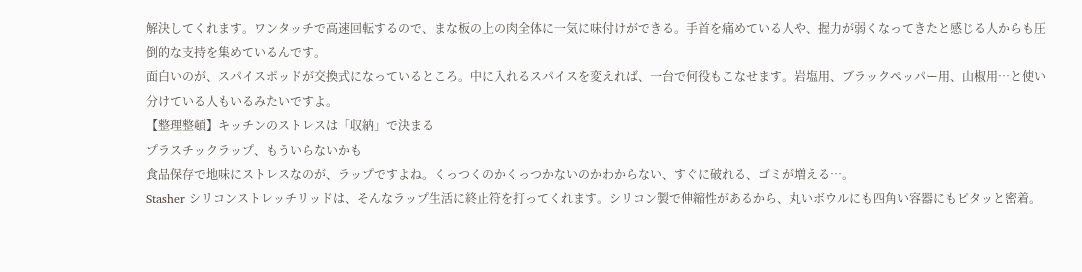解決してくれます。ワンタッチで高速回転するので、まな板の上の肉全体に一気に味付けができる。手首を痛めている人や、握力が弱くなってきたと感じる人からも圧倒的な支持を集めているんです。
面白いのが、スパイスポッドが交換式になっているところ。中に入れるスパイスを変えれば、一台で何役もこなせます。岩塩用、ブラックペッパー用、山椒用…と使い分けている人もいるみたいですよ。
【整理整頓】キッチンのストレスは「収納」で決まる
プラスチックラップ、もういらないかも
食品保存で地味にストレスなのが、ラップですよね。くっつくのかくっつかないのかわからない、すぐに破れる、ゴミが増える…。
Stasher シリコンストレッチリッドは、そんなラップ生活に終止符を打ってくれます。シリコン製で伸縮性があるから、丸いボウルにも四角い容器にもピタッと密着。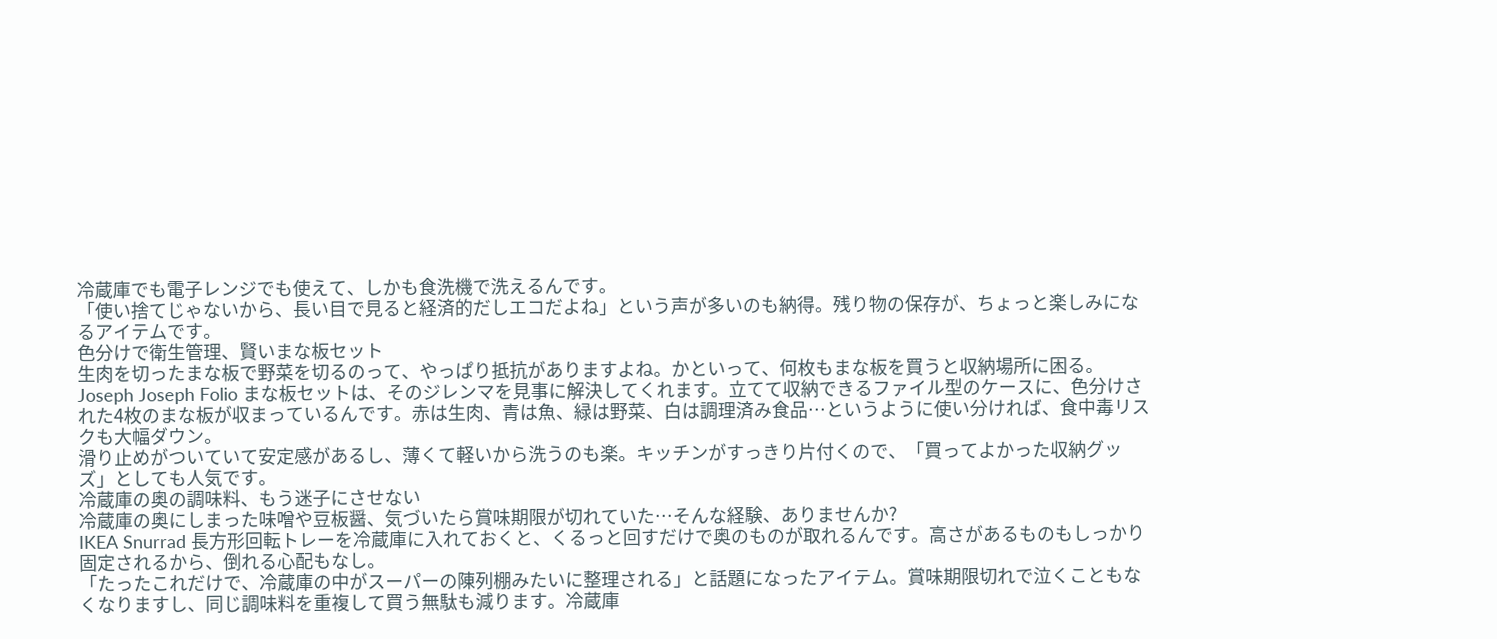冷蔵庫でも電子レンジでも使えて、しかも食洗機で洗えるんです。
「使い捨てじゃないから、長い目で見ると経済的だしエコだよね」という声が多いのも納得。残り物の保存が、ちょっと楽しみになるアイテムです。
色分けで衛生管理、賢いまな板セット
生肉を切ったまな板で野菜を切るのって、やっぱり抵抗がありますよね。かといって、何枚もまな板を買うと収納場所に困る。
Joseph Joseph Folio まな板セットは、そのジレンマを見事に解決してくれます。立てて収納できるファイル型のケースに、色分けされた4枚のまな板が収まっているんです。赤は生肉、青は魚、緑は野菜、白は調理済み食品…というように使い分ければ、食中毒リスクも大幅ダウン。
滑り止めがついていて安定感があるし、薄くて軽いから洗うのも楽。キッチンがすっきり片付くので、「買ってよかった収納グッズ」としても人気です。
冷蔵庫の奥の調味料、もう迷子にさせない
冷蔵庫の奥にしまった味噌や豆板醤、気づいたら賞味期限が切れていた…そんな経験、ありませんか?
IKEA Snurrad 長方形回転トレーを冷蔵庫に入れておくと、くるっと回すだけで奥のものが取れるんです。高さがあるものもしっかり固定されるから、倒れる心配もなし。
「たったこれだけで、冷蔵庫の中がスーパーの陳列棚みたいに整理される」と話題になったアイテム。賞味期限切れで泣くこともなくなりますし、同じ調味料を重複して買う無駄も減ります。冷蔵庫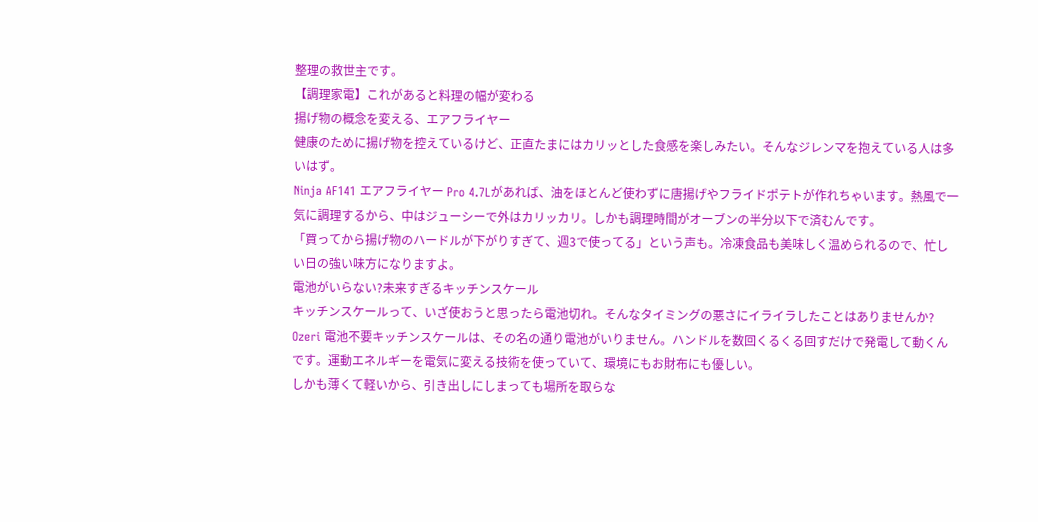整理の救世主です。
【調理家電】これがあると料理の幅が変わる
揚げ物の概念を変える、エアフライヤー
健康のために揚げ物を控えているけど、正直たまにはカリッとした食感を楽しみたい。そんなジレンマを抱えている人は多いはず。
Ninja AF141 エアフライヤー Pro 4.7Lがあれば、油をほとんど使わずに唐揚げやフライドポテトが作れちゃいます。熱風で一気に調理するから、中はジューシーで外はカリッカリ。しかも調理時間がオーブンの半分以下で済むんです。
「買ってから揚げ物のハードルが下がりすぎて、週3で使ってる」という声も。冷凍食品も美味しく温められるので、忙しい日の強い味方になりますよ。
電池がいらない?未来すぎるキッチンスケール
キッチンスケールって、いざ使おうと思ったら電池切れ。そんなタイミングの悪さにイライラしたことはありませんか?
Ozeri 電池不要キッチンスケールは、その名の通り電池がいりません。ハンドルを数回くるくる回すだけで発電して動くんです。運動エネルギーを電気に変える技術を使っていて、環境にもお財布にも優しい。
しかも薄くて軽いから、引き出しにしまっても場所を取らな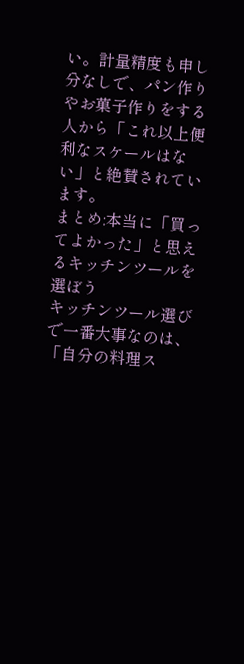い。計量精度も申し分なしで、パン作りやお菓子作りをする人から「これ以上便利なスケールはない」と絶賛されています。
まとめ:本当に「買ってよかった」と思えるキッチンツールを選ぼう
キッチンツール選びで一番大事なのは、「自分の料理ス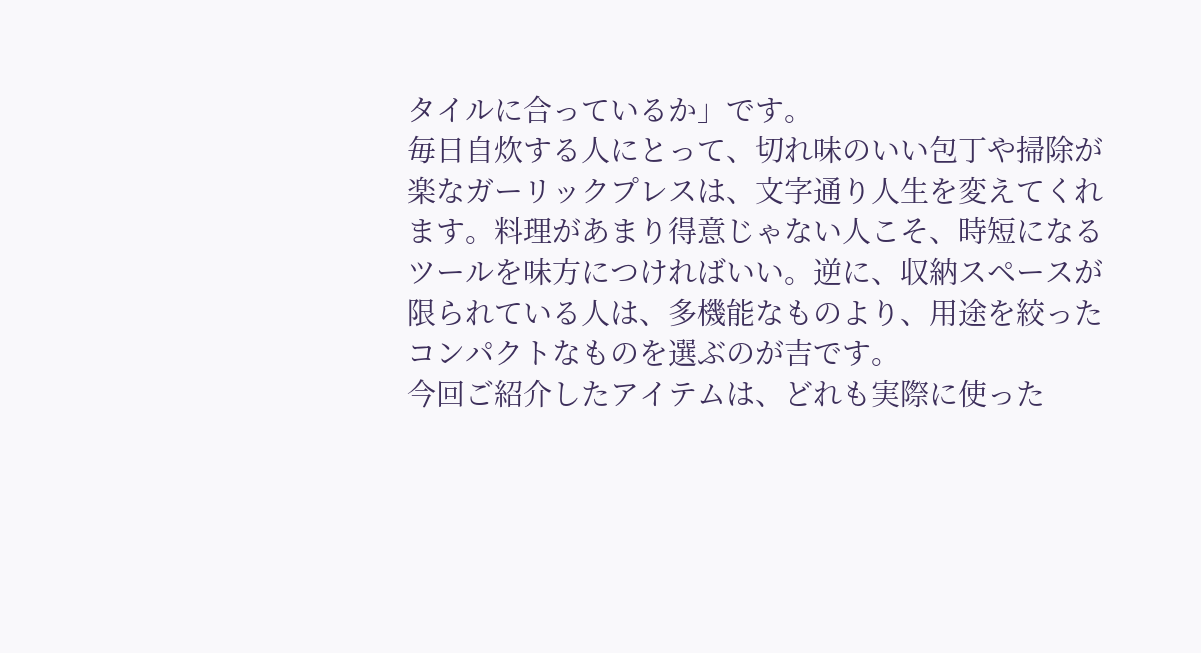タイルに合っているか」です。
毎日自炊する人にとって、切れ味のいい包丁や掃除が楽なガーリックプレスは、文字通り人生を変えてくれます。料理があまり得意じゃない人こそ、時短になるツールを味方につければいい。逆に、収納スペースが限られている人は、多機能なものより、用途を絞ったコンパクトなものを選ぶのが吉です。
今回ご紹介したアイテムは、どれも実際に使った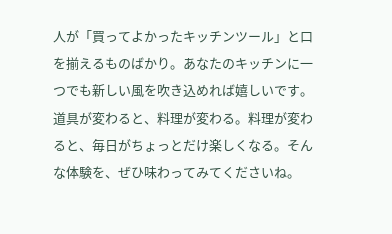人が「買ってよかったキッチンツール」と口を揃えるものばかり。あなたのキッチンに一つでも新しい風を吹き込めれば嬉しいです。
道具が変わると、料理が変わる。料理が変わると、毎日がちょっとだけ楽しくなる。そんな体験を、ぜひ味わってみてくださいね。